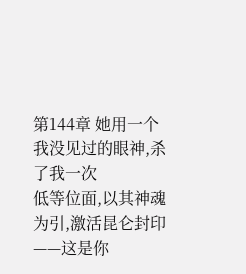第144章 她用一个我没见过的眼神,杀了我一次
低等位面,以其神魂为引,激活昆仑封印——这是你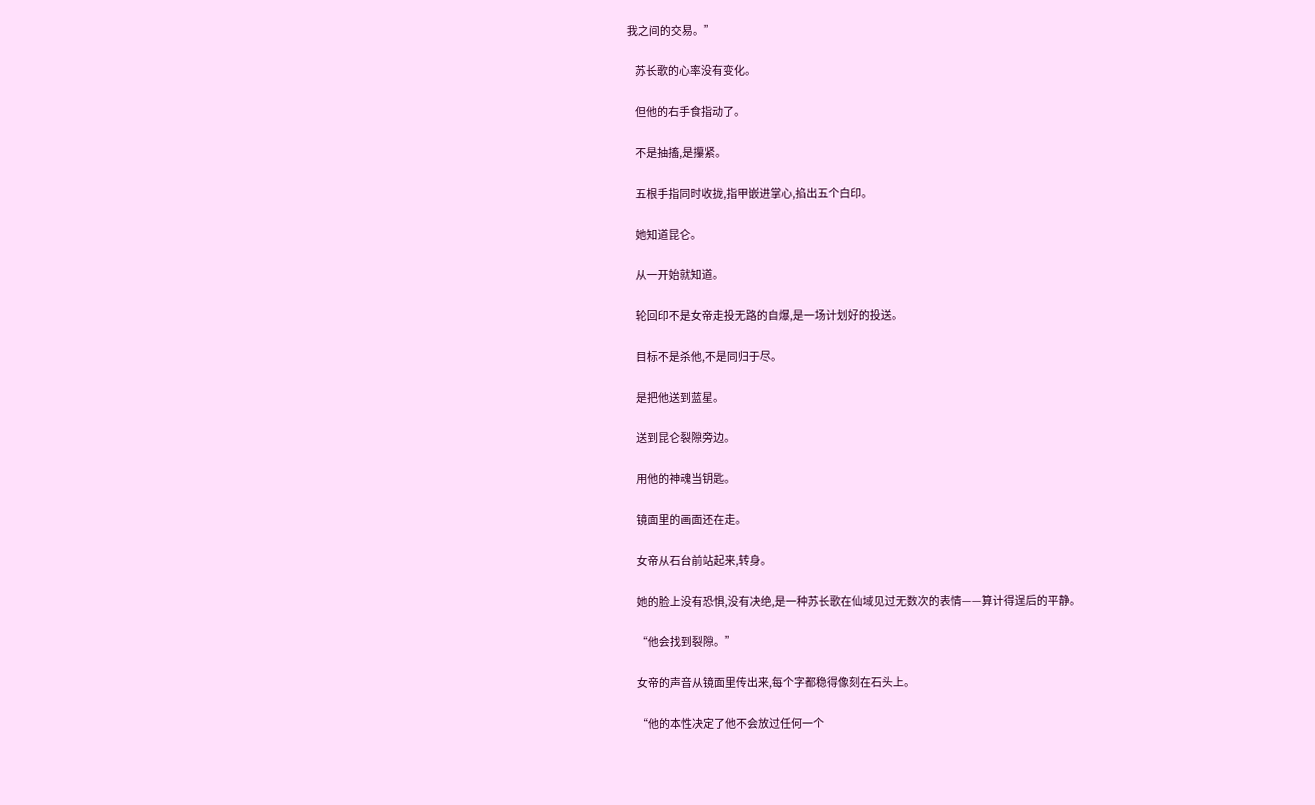我之间的交易。”

    苏长歌的心率没有变化。

    但他的右手食指动了。

    不是抽搐,是攥紧。

    五根手指同时收拢,指甲嵌进掌心,掐出五个白印。

    她知道昆仑。

    从一开始就知道。

    轮回印不是女帝走投无路的自爆,是一场计划好的投送。

    目标不是杀他,不是同归于尽。

    是把他送到蓝星。

    送到昆仑裂隙旁边。

    用他的神魂当钥匙。

    镜面里的画面还在走。

    女帝从石台前站起来,转身。

    她的脸上没有恐惧,没有决绝,是一种苏长歌在仙域见过无数次的表情——算计得逞后的平静。

    “他会找到裂隙。”

    女帝的声音从镜面里传出来,每个字都稳得像刻在石头上。

    “他的本性决定了他不会放过任何一个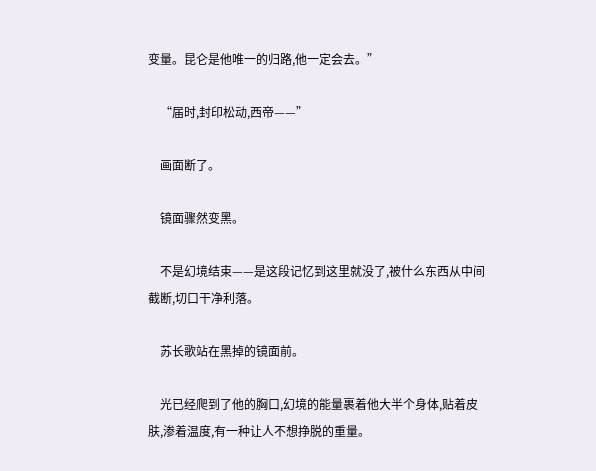变量。昆仑是他唯一的归路,他一定会去。”

    “届时,封印松动,西帝——”

    画面断了。

    镜面骤然变黑。

    不是幻境结束——是这段记忆到这里就没了,被什么东西从中间截断,切口干净利落。

    苏长歌站在黑掉的镜面前。

    光已经爬到了他的胸口,幻境的能量裹着他大半个身体,贴着皮肤,渗着温度,有一种让人不想挣脱的重量。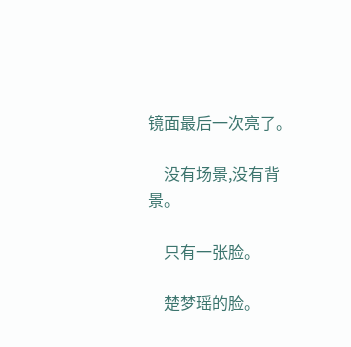镜面最后一次亮了。

    没有场景,没有背景。

    只有一张脸。

    楚梦瑶的脸。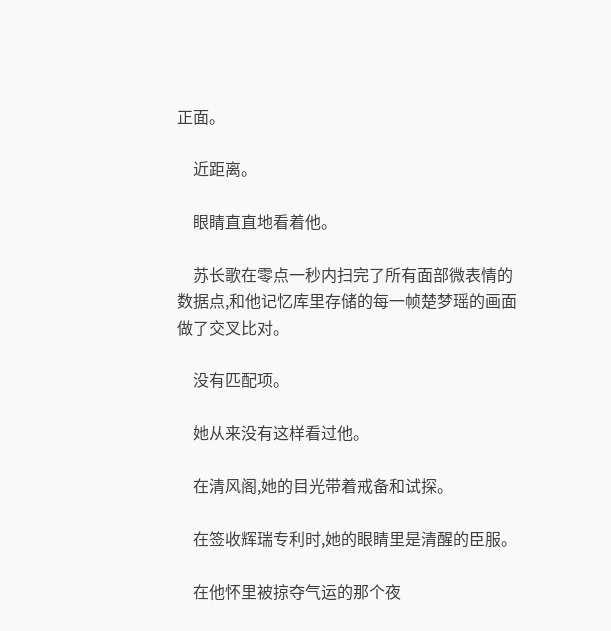正面。

    近距离。

    眼睛直直地看着他。

    苏长歌在零点一秒内扫完了所有面部微表情的数据点,和他记忆库里存储的每一帧楚梦瑶的画面做了交叉比对。

    没有匹配项。

    她从来没有这样看过他。

    在清风阁,她的目光带着戒备和试探。

    在签收辉瑞专利时,她的眼睛里是清醒的臣服。

    在他怀里被掠夺气运的那个夜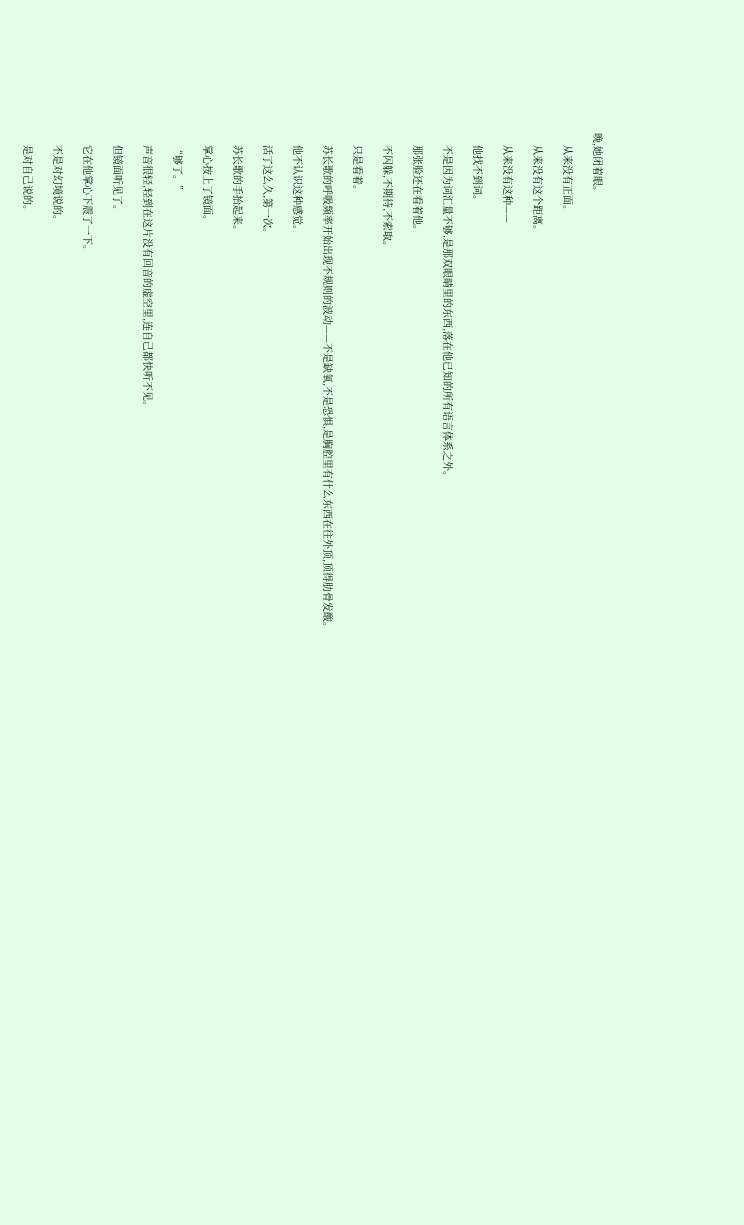晚,她闭着眼。

    从来没有正面。

    从来没有这个距离。

    从来没有这种——

    他找不到词。

    不是因为词汇量不够,是那双眼睛里的东西,落在他已知的所有语言体系之外。

    那张脸还在看着他。

    不闪躲,不期待,不索取。

    只是看着。

    苏长歌的呼吸频率开始出现不规则的波动——不是缺氧,不是恐惧,是胸腔里有什么东西在往外顶,顶得肋骨发酸。

    他不认识这种感觉。

    活了这么久,第一次。

    苏长歌的手抬起来。

    掌心按上了镜面。

    “够了。”

    声音很轻,轻到在这片没有回音的虚空里,连自己都快听不见。

    但镜面听见了。

    它在他掌心下震了一下。

    不是对幻境说的。

    是对自己说的。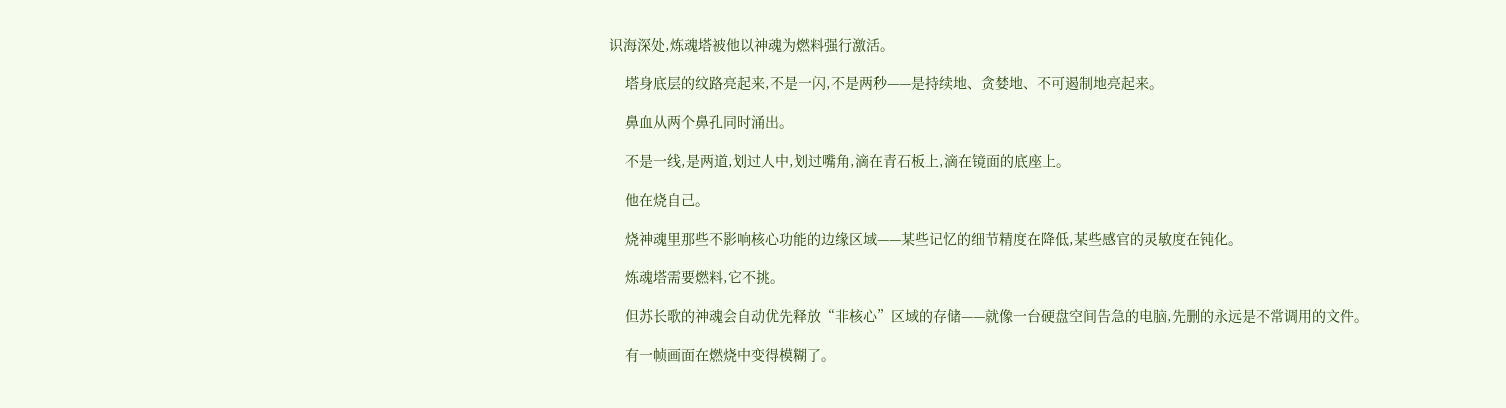识海深处,炼魂塔被他以神魂为燃料强行激活。

    塔身底层的纹路亮起来,不是一闪,不是两秒——是持续地、贪婪地、不可遏制地亮起来。

    鼻血从两个鼻孔同时涌出。

    不是一线,是两道,划过人中,划过嘴角,滴在青石板上,滴在镜面的底座上。

    他在烧自己。

    烧神魂里那些不影响核心功能的边缘区域——某些记忆的细节精度在降低,某些感官的灵敏度在钝化。

    炼魂塔需要燃料,它不挑。

    但苏长歌的神魂会自动优先释放“非核心”区域的存储——就像一台硬盘空间告急的电脑,先删的永远是不常调用的文件。

    有一帧画面在燃烧中变得模糊了。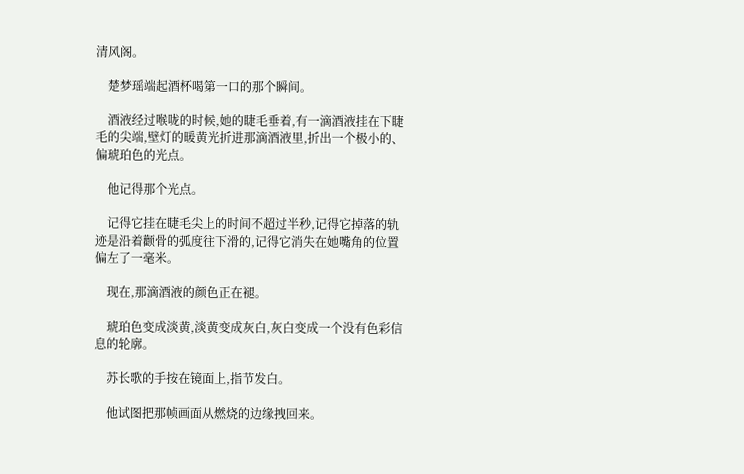清风阁。

    楚梦瑶端起酒杯喝第一口的那个瞬间。

    酒液经过喉咙的时候,她的睫毛垂着,有一滴酒液挂在下睫毛的尖端,壁灯的暖黄光折进那滴酒液里,折出一个极小的、偏琥珀色的光点。

    他记得那个光点。

    记得它挂在睫毛尖上的时间不超过半秒,记得它掉落的轨迹是沿着颧骨的弧度往下滑的,记得它消失在她嘴角的位置偏左了一毫米。

    现在,那滴酒液的颜色正在褪。

    琥珀色变成淡黄,淡黄变成灰白,灰白变成一个没有色彩信息的轮廓。

    苏长歌的手按在镜面上,指节发白。

    他试图把那帧画面从燃烧的边缘拽回来。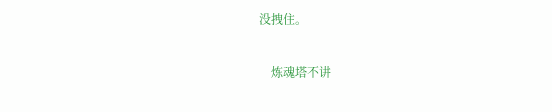没拽住。

    炼魂塔不讲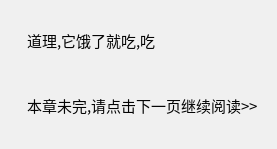道理,它饿了就吃,吃

本章未完,请点击下一页继续阅读>>